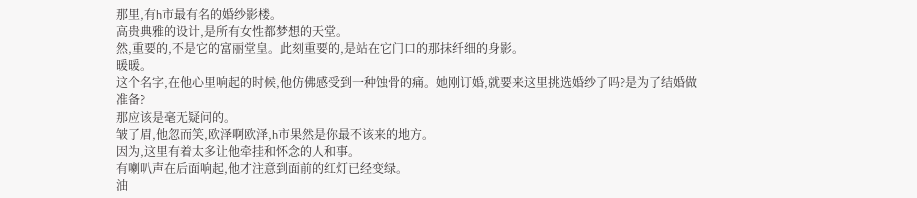那里,有h市最有名的婚纱影楼。
高贵典雅的设计,是所有女性都梦想的天堂。
然,重要的,不是它的富丽堂皇。此刻重要的,是站在它门口的那抹纤细的身影。
暖暖。
这个名字,在他心里响起的时候,他仿佛感受到一种蚀骨的痛。她刚订婚,就要来这里挑选婚纱了吗?是为了结婚做准备?
那应该是毫无疑问的。
皱了眉,他忽而笑,欧泽啊欧泽,h市果然是你最不该来的地方。
因为,这里有着太多让他牵挂和怀念的人和事。
有喇叭声在后面响起,他才注意到面前的红灯已经变绿。
油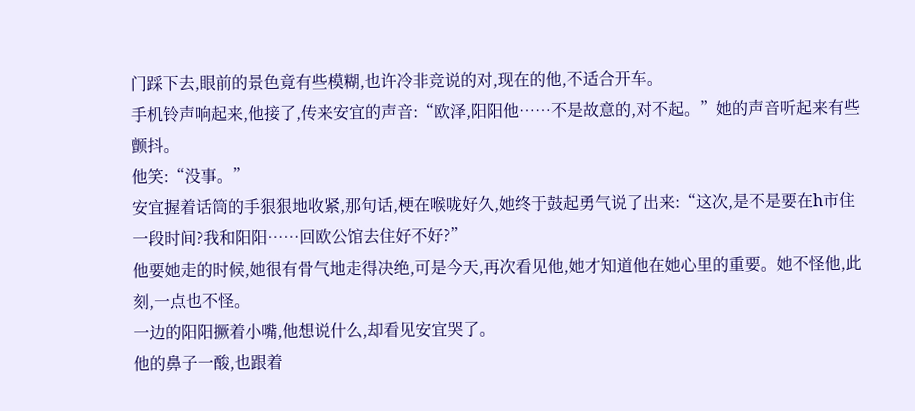门踩下去,眼前的景色竟有些模糊,也许冷非竞说的对,现在的他,不适合开车。
手机铃声响起来,他接了,传来安宜的声音:“欧泽,阳阳他……不是故意的,对不起。”她的声音听起来有些颤抖。
他笑:“没事。”
安宜握着话筒的手狠狠地收紧,那句话,梗在喉咙好久,她终于鼓起勇气说了出来:“这次,是不是要在h市住一段时间?我和阳阳……回欧公馆去住好不好?”
他要她走的时候,她很有骨气地走得决绝,可是今天,再次看见他,她才知道他在她心里的重要。她不怪他,此刻,一点也不怪。
一边的阳阳撅着小嘴,他想说什么,却看见安宜哭了。
他的鼻子一酸,也跟着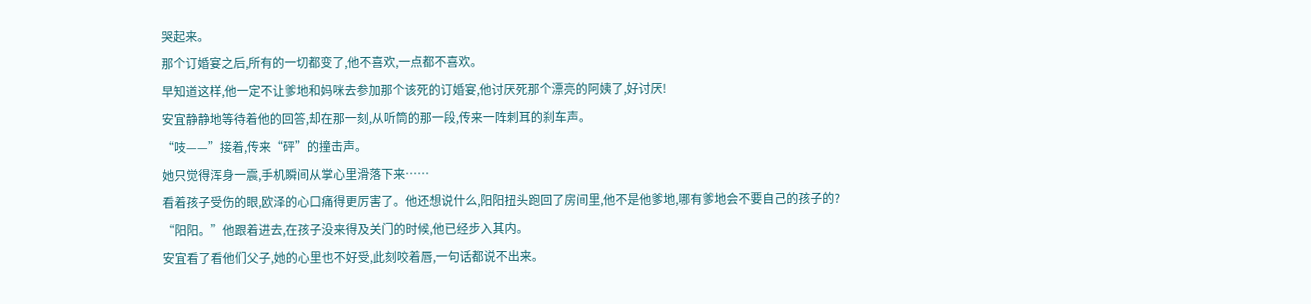哭起来。
那个订婚宴之后,所有的一切都变了,他不喜欢,一点都不喜欢。
早知道这样,他一定不让爹地和妈咪去参加那个该死的订婚宴,他讨厌死那个漂亮的阿姨了,好讨厌!
安宜静静地等待着他的回答,却在那一刻,从听筒的那一段,传来一阵刺耳的刹车声。
“吱——”接着,传来“砰”的撞击声。
她只觉得浑身一震,手机瞬间从掌心里滑落下来……
看着孩子受伤的眼,欧泽的心口痛得更厉害了。他还想说什么,阳阳扭头跑回了房间里,他不是他爹地,哪有爹地会不要自己的孩子的?
“阳阳。”他跟着进去,在孩子没来得及关门的时候,他已经步入其内。
安宜看了看他们父子,她的心里也不好受,此刻咬着唇,一句话都说不出来。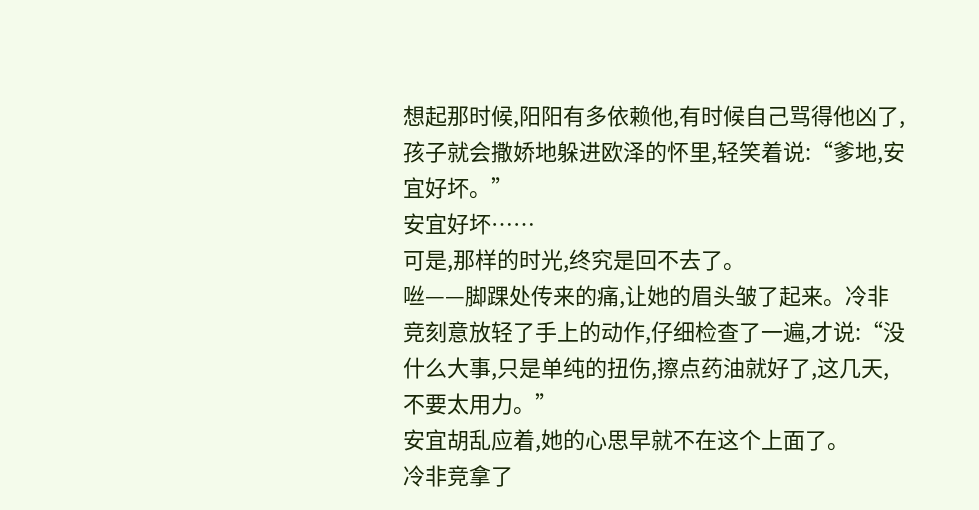想起那时候,阳阳有多依赖他,有时候自己骂得他凶了,孩子就会撒娇地躲进欧泽的怀里,轻笑着说:“爹地,安宜好坏。”
安宜好坏……
可是,那样的时光,终究是回不去了。
咝——脚踝处传来的痛,让她的眉头皱了起来。冷非竞刻意放轻了手上的动作,仔细检查了一遍,才说:“没什么大事,只是单纯的扭伤,擦点药油就好了,这几天,不要太用力。”
安宜胡乱应着,她的心思早就不在这个上面了。
冷非竞拿了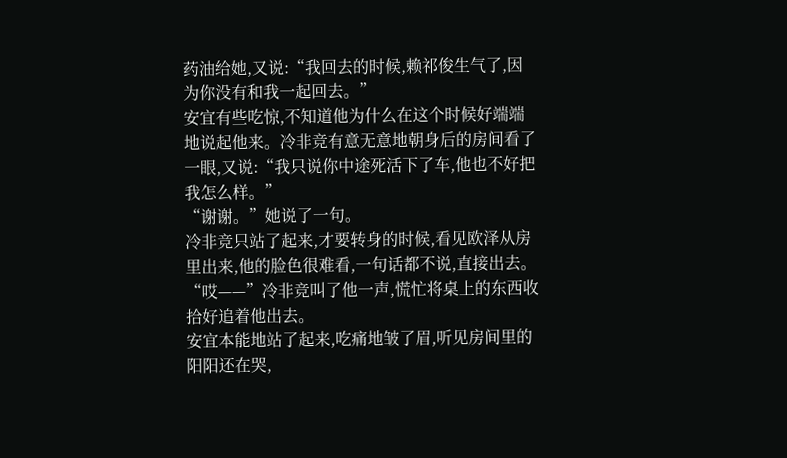药油给她,又说:“我回去的时候,赖祁俊生气了,因为你没有和我一起回去。”
安宜有些吃惊,不知道他为什么在这个时候好端端地说起他来。冷非竞有意无意地朝身后的房间看了一眼,又说:“我只说你中途死活下了车,他也不好把我怎么样。”
“谢谢。”她说了一句。
冷非竞只站了起来,才要转身的时候,看见欧泽从房里出来,他的脸色很难看,一句话都不说,直接出去。
“哎——”冷非竞叫了他一声,慌忙将桌上的东西收拾好追着他出去。
安宜本能地站了起来,吃痛地皱了眉,听见房间里的阳阳还在哭,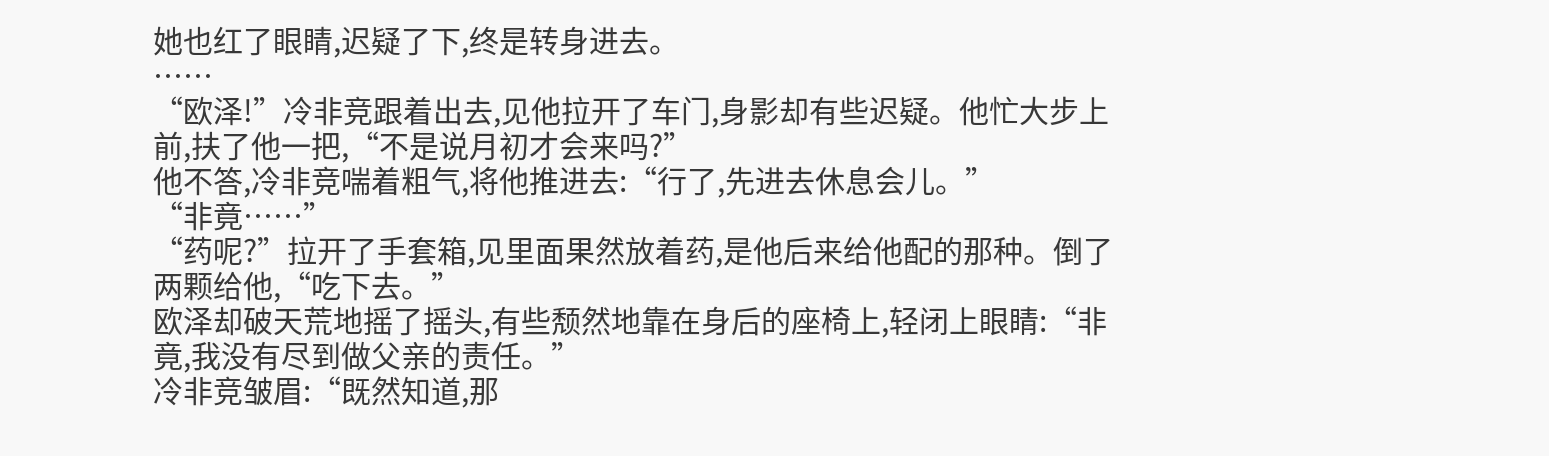她也红了眼睛,迟疑了下,终是转身进去。
……
“欧泽!”冷非竞跟着出去,见他拉开了车门,身影却有些迟疑。他忙大步上前,扶了他一把,“不是说月初才会来吗?”
他不答,冷非竞喘着粗气,将他推进去:“行了,先进去休息会儿。”
“非竟……”
“药呢?”拉开了手套箱,见里面果然放着药,是他后来给他配的那种。倒了两颗给他,“吃下去。”
欧泽却破天荒地摇了摇头,有些颓然地靠在身后的座椅上,轻闭上眼睛:“非竟,我没有尽到做父亲的责任。”
冷非竞皱眉:“既然知道,那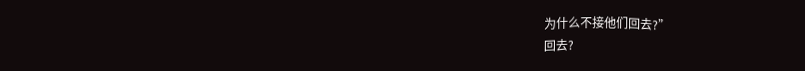为什么不接他们回去?”
回去?